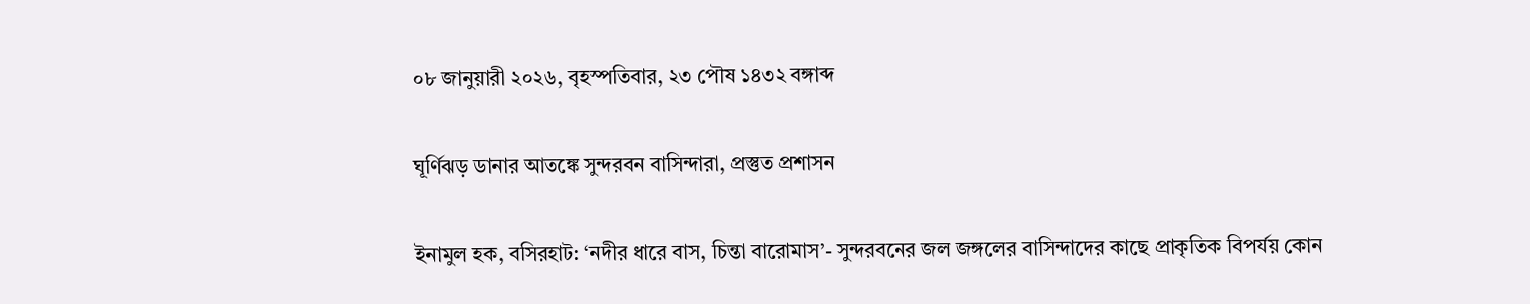০৮ জানুয়ারী ২০২৬, বৃহস্পতিবার, ২৩ পৌষ ১৪৩২ বঙ্গাব্দ

ঘূর্ণিঝড় ডানার আতঙ্কে সুন্দরবন বাসিন্দারা, প্রস্তুত প্রশাসন

ইনামুল হক, বসিরহাট: ‘নদীর ধারে বাস, চিন্তা বারোমাস’- সুন্দরবনের জল জঙ্গলের বাসিন্দাদের কাছে প্রাকৃতিক বিপর্যয় কোন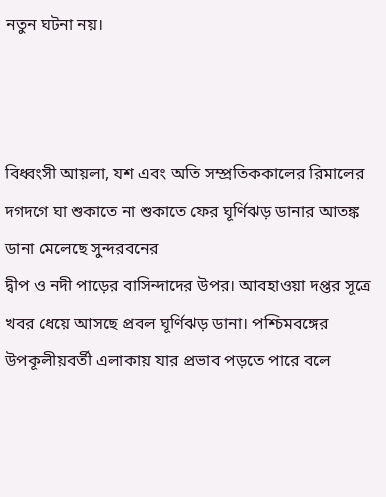নতুন ঘটনা নয়।



বিধ্বংসী আয়লা, যশ এবং অতি সম্প্রতিককালের রিমালের দগদগে ঘা শুকাতে না শুকাতে ফের ঘূর্ণিঝড় ডানার আতঙ্ক ডানা মেলেছে সুন্দরবনের
দ্বীপ ও নদী পাড়ের বাসিন্দাদের উপর। আবহাওয়া দপ্তর সূত্রে খবর ধেয়ে আসছে প্রবল ঘূর্ণিঝড় ডানা। পশ্চিমবঙ্গের উপকূলীয়বর্তী এলাকায় যার প্রভাব পড়তে পারে বলে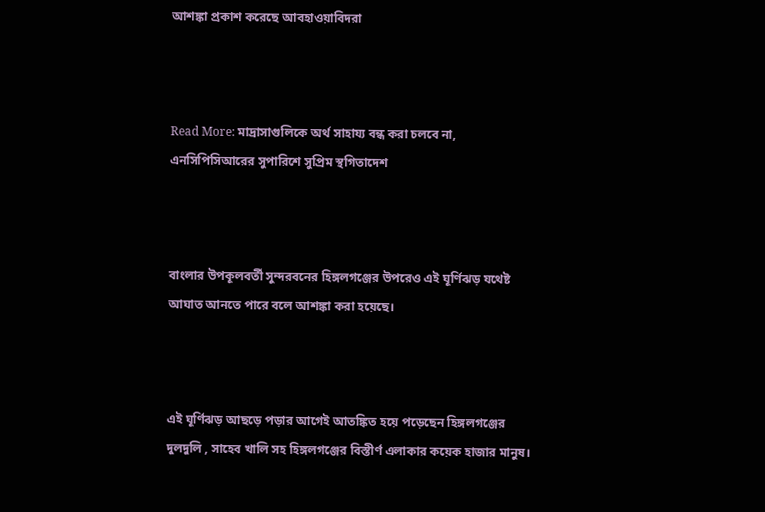আশঙ্কা প্রকাশ করেছে আবহাওয়াবিদরা



Read More: মাদ্রাসাগুলিকে অর্থ সাহায্য বন্ধ করা চলবে না, এনসিপিসিআরের সুপারিশে সুপ্রিম স্থগিতাদেশ



বাংলার উপকূলবর্তী সুন্দরবনের হিঙ্গলগঞ্জের উপরেও এই ঘূর্ণিঝড় যথেষ্ট আঘাত আনতে পারে বলে আশঙ্কা করা হয়েছে।



এই ঘূর্ণিঝড় আছড়ে পড়ার আগেই আতঙ্কিত হয়ে পড়েছেন হিঙ্গলগঞ্জের দুলদুলি , সাহেব খালি সহ হিঙ্গলগঞ্জের বিস্তীর্ণ এলাকার কয়েক হাজার মানুষ।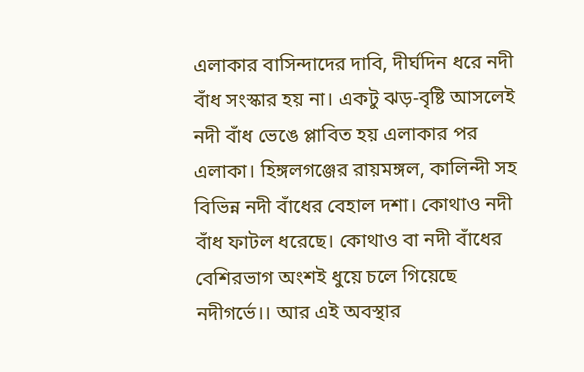এলাকার বাসিন্দাদের দাবি, দীর্ঘদিন ধরে নদী বাঁধ সংস্কার হয় না। একটু ঝড়-বৃষ্টি আসলেই নদী বাঁধ ভেঙে প্লাবিত হয় এলাকার পর এলাকা। হিঙ্গলগঞ্জের রায়মঙ্গল, কালিন্দী সহ বিভিন্ন নদী বাঁধের বেহাল দশা। কোথাও নদী বাঁধ ফাটল ধরেছে। কোথাও বা নদী বাঁধের বেশিরভাগ অংশই ধুয়ে চলে গিয়েছে নদীগর্ভে।। আর এই অবস্থার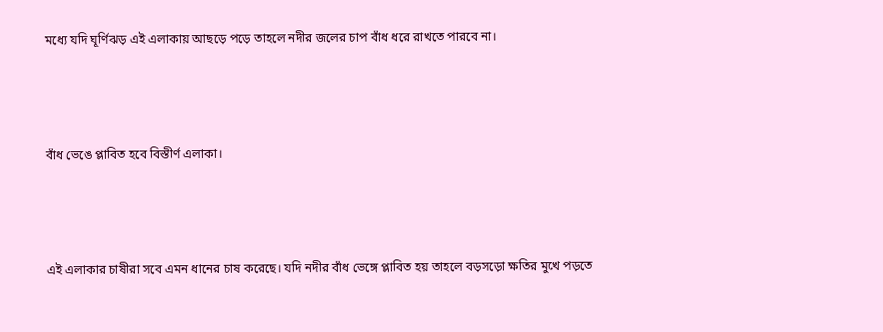মধ্যে যদি ঘূর্ণিঝড় এই এলাকায় আছড়ে পড়ে তাহলে নদীর জলের চাপ বাঁধ ধরে রাখতে পারবে না।



বাঁধ ভেঙে প্লাবিত হবে বিস্তীর্ণ এলাকা।



এই এলাকার চাষীরা সবে এমন ধানের চাষ করেছে। যদি নদীর বাঁধ ভেঙ্গে প্লাবিত হয় তাহলে বড়সড়ো ক্ষতির মুখে পড়তে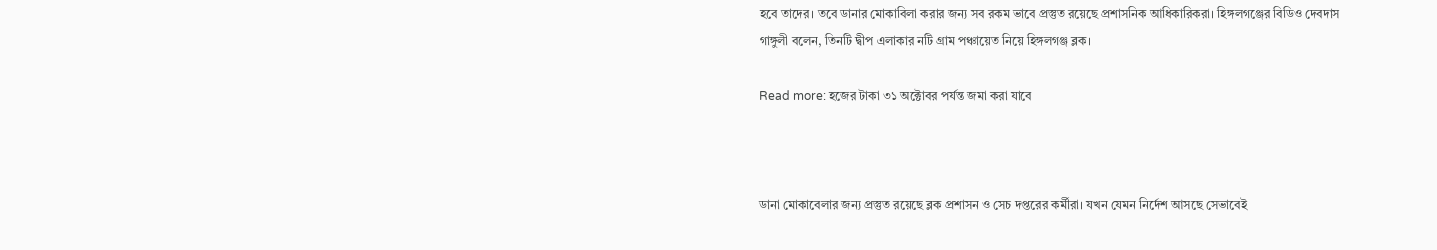হবে তাদের। তবে ডানার মোকাবিলা করার জন্য সব রকম ভাবে প্রস্তুত রয়েছে প্রশাসনিক আধিকারিকরা। হিঙ্গলগঞ্জের বিডিও দেবদাস গাঙ্গুলী বলেন, তিনটি দ্বীপ এলাকার নটি গ্রাম পঞ্চায়েত নিয়ে হিঙ্গলগঞ্জ ব্লক।

Read more: হজের টাকা ৩১ অক্টোবর পর্যন্ত জমা করা যাবে



ডানা মোকাবেলার জন্য প্রস্তুত রয়েছে ব্লক প্রশাসন ও সেচ দপ্তরের কর্মীরা। যখন যেমন নির্দেশ আসছে সেভাবেই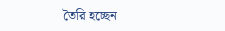তৈরি হচ্ছেন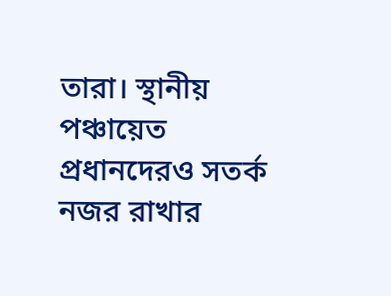তারা। স্থানীয় পঞ্চায়েত প্রধানদেরও সতর্ক নজর রাখার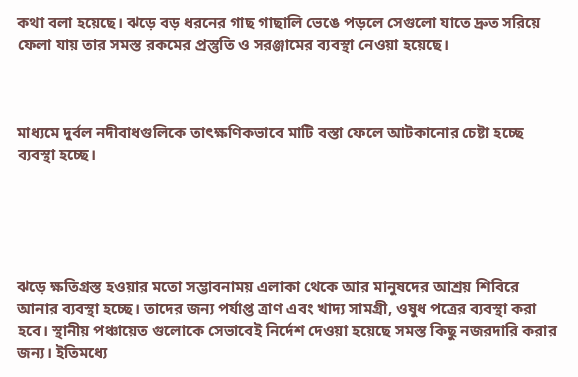কথা বলা হয়েছে। ঝড়ে বড় ধরনের গাছ গাছালি ভেঙে পড়লে সেগুলো যাতে দ্রুত সরিয়ে ফেলা যায় তার সমস্ত রকমের প্রস্তুতি ও সরঞ্জামের ব্যবস্থা নেওয়া হয়েছে।



মাধ্যমে দুর্বল নদীবাধগুলিকে তাৎক্ষণিকভাবে মাটি বস্তা ফেলে আটকানোর চেষ্টা হচ্ছে ব্যবস্থা হচ্ছে।





ঝড়ে ক্ষতিগ্রস্ত হওয়ার মতো সম্ভাবনাময় এলাকা থেকে আর মানুষদের আশ্রয় শিবিরে আনার ব্যবস্থা হচ্ছে। তাদের জন্য পর্যাপ্ত ত্রাণ এবং খাদ্য সামগ্রী, ওষুধ পত্রের ব্যবস্থা করা হবে। স্থানীয় পঞ্চায়েত গুলোকে সেভাবেই নির্দেশ দেওয়া হয়েছে সমস্ত কিছু নজরদারি করার জন্য। ইতিমধ্যে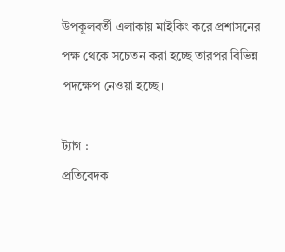উপকূলবর্তী এলাকায় মাইকিং করে প্রশাসনের পক্ষ থেকে সচেতন করা হচ্ছে তারপর বিভিন্ন পদক্ষেপ নেওয়া হচ্ছে।

ট্যাগ :
প্রতিবেদক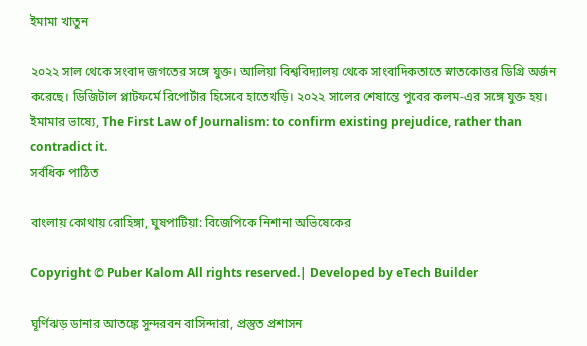ইমামা খাতুন

২০২২ সাল থেকে সংবাদ জগতের সঙ্গে যুক্ত। আলিয়া বিশ্ববিদ্যালয় থেকে সাংবাদিকতাতে স্নাতকোত্তর ডিগ্রি অর্জন করেছে। ডিজিটাল প্লাটফর্মে রিপোর্টার হিসেবে হাতেখড়ি। ২০২২ সালের শেষান্তে পুবের কলম-এর সঙ্গে যুক্ত হয়। ইমামার ভাষ্যে, The First Law of Journalism: to confirm existing prejudice, rather than contradict it.
সর্বধিক পাঠিত

বাংলায় কোথায় রোহিঙ্গা, ঘুষপাটিয়া: বিজেপিকে নিশানা অভিষেকের

Copyright © Puber Kalom All rights reserved.| Developed by eTech Builder

ঘূর্ণিঝড় ডানার আতঙ্কে সুন্দরবন বাসিন্দারা, প্রস্তুত প্রশাসন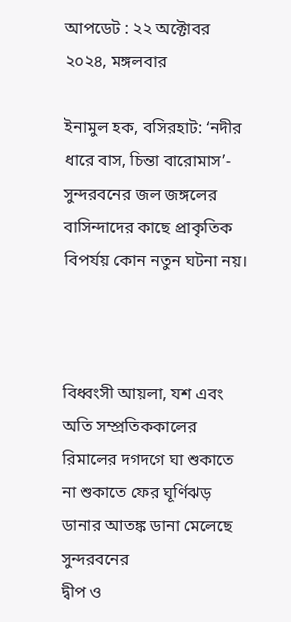আপডেট : ২২ অক্টোবর ২০২৪, মঙ্গলবার

ইনামুল হক, বসিরহাট: ‘নদীর ধারে বাস, চিন্তা বারোমাস’- সুন্দরবনের জল জঙ্গলের বাসিন্দাদের কাছে প্রাকৃতিক বিপর্যয় কোন নতুন ঘটনা নয়।



বিধ্বংসী আয়লা, যশ এবং অতি সম্প্রতিককালের রিমালের দগদগে ঘা শুকাতে না শুকাতে ফের ঘূর্ণিঝড় ডানার আতঙ্ক ডানা মেলেছে সুন্দরবনের
দ্বীপ ও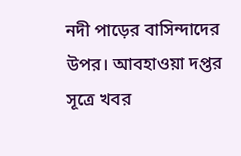নদী পাড়ের বাসিন্দাদের উপর। আবহাওয়া দপ্তর সূত্রে খবর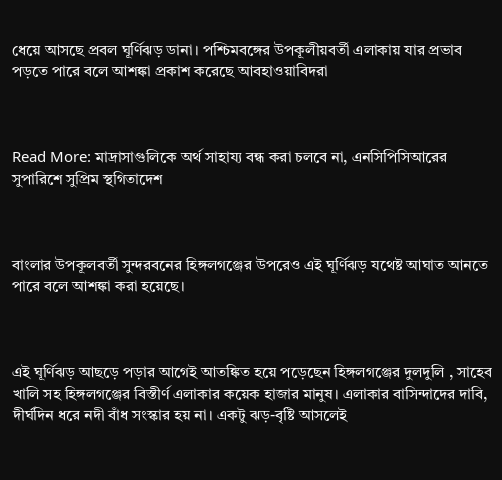ধেয়ে আসছে প্রবল ঘূর্ণিঝড় ডানা। পশ্চিমবঙ্গের উপকূলীয়বর্তী এলাকায় যার প্রভাব পড়তে পারে বলে আশঙ্কা প্রকাশ করেছে আবহাওয়াবিদরা



Read More: মাদ্রাসাগুলিকে অর্থ সাহায্য বন্ধ করা চলবে না, এনসিপিসিআরের সুপারিশে সুপ্রিম স্থগিতাদেশ



বাংলার উপকূলবর্তী সুন্দরবনের হিঙ্গলগঞ্জের উপরেও এই ঘূর্ণিঝড় যথেষ্ট আঘাত আনতে পারে বলে আশঙ্কা করা হয়েছে।



এই ঘূর্ণিঝড় আছড়ে পড়ার আগেই আতঙ্কিত হয়ে পড়েছেন হিঙ্গলগঞ্জের দুলদুলি , সাহেব খালি সহ হিঙ্গলগঞ্জের বিস্তীর্ণ এলাকার কয়েক হাজার মানুষ। এলাকার বাসিন্দাদের দাবি, দীর্ঘদিন ধরে নদী বাঁধ সংস্কার হয় না। একটু ঝড়-বৃষ্টি আসলেই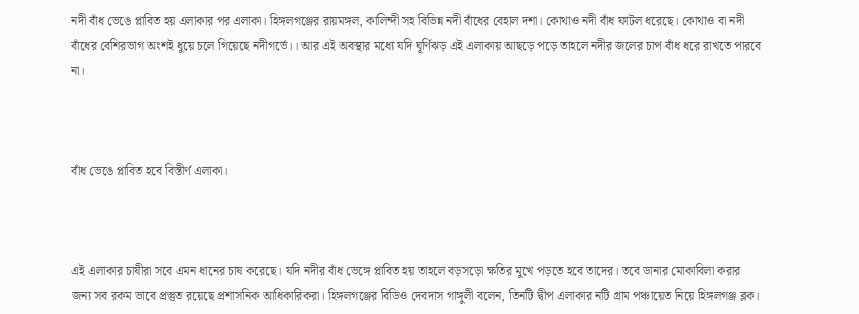নদী বাঁধ ভেঙে প্লাবিত হয় এলাকার পর এলাকা। হিঙ্গলগঞ্জের রায়মঙ্গল, কালিন্দী সহ বিভিন্ন নদী বাঁধের বেহাল দশা। কোথাও নদী বাঁধ ফাটল ধরেছে। কোথাও বা নদী বাঁধের বেশিরভাগ অংশই ধুয়ে চলে গিয়েছে নদীগর্ভে।। আর এই অবস্থার মধ্যে যদি ঘূর্ণিঝড় এই এলাকায় আছড়ে পড়ে তাহলে নদীর জলের চাপ বাঁধ ধরে রাখতে পারবে না।



বাঁধ ভেঙে প্লাবিত হবে বিস্তীর্ণ এলাকা।



এই এলাকার চাষীরা সবে এমন ধানের চাষ করেছে। যদি নদীর বাঁধ ভেঙ্গে প্লাবিত হয় তাহলে বড়সড়ো ক্ষতির মুখে পড়তে হবে তাদের। তবে ডানার মোকাবিলা করার জন্য সব রকম ভাবে প্রস্তুত রয়েছে প্রশাসনিক আধিকারিকরা। হিঙ্গলগঞ্জের বিডিও দেবদাস গাঙ্গুলী বলেন, তিনটি দ্বীপ এলাকার নটি গ্রাম পঞ্চায়েত নিয়ে হিঙ্গলগঞ্জ ব্লক।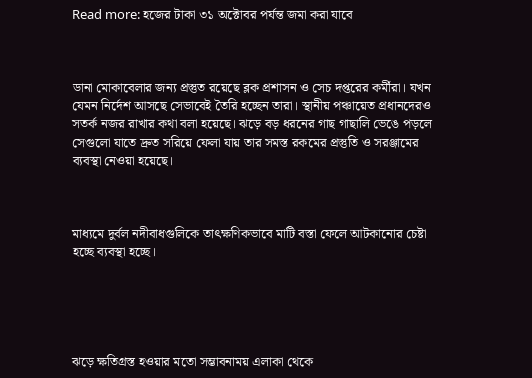Read more: হজের টাকা ৩১ অক্টোবর পর্যন্ত জমা করা যাবে



ডানা মোকাবেলার জন্য প্রস্তুত রয়েছে ব্লক প্রশাসন ও সেচ দপ্তরের কর্মীরা। যখন যেমন নির্দেশ আসছে সেভাবেই তৈরি হচ্ছেন তারা। স্থানীয় পঞ্চায়েত প্রধানদেরও সতর্ক নজর রাখার কথা বলা হয়েছে। ঝড়ে বড় ধরনের গাছ গাছালি ভেঙে পড়লে সেগুলো যাতে দ্রুত সরিয়ে ফেলা যায় তার সমস্ত রকমের প্রস্তুতি ও সরঞ্জামের ব্যবস্থা নেওয়া হয়েছে।



মাধ্যমে দুর্বল নদীবাধগুলিকে তাৎক্ষণিকভাবে মাটি বস্তা ফেলে আটকানোর চেষ্টা হচ্ছে ব্যবস্থা হচ্ছে।





ঝড়ে ক্ষতিগ্রস্ত হওয়ার মতো সম্ভাবনাময় এলাকা থেকে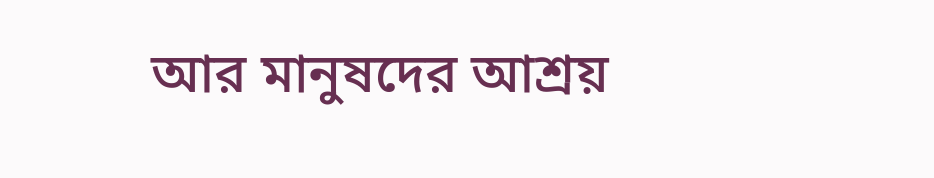আর মানুষদের আশ্রয়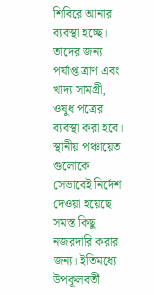শিবিরে আনার ব্যবস্থা হচ্ছে। তাদের জন্য পর্যাপ্ত ত্রাণ এবং খাদ্য সামগ্রী, ওষুধ পত্রের ব্যবস্থা করা হবে। স্থানীয় পঞ্চায়েত গুলোকে সেভাবেই নির্দেশ দেওয়া হয়েছে সমস্ত কিছু নজরদারি করার জন্য। ইতিমধ্যে উপকূলবর্তী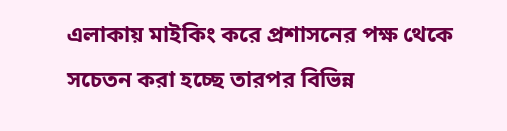এলাকায় মাইকিং করে প্রশাসনের পক্ষ থেকে সচেতন করা হচ্ছে তারপর বিভিন্ন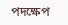পদক্ষেপ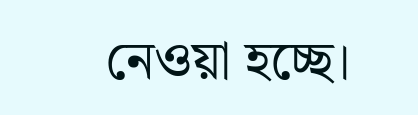নেওয়া হচ্ছে।